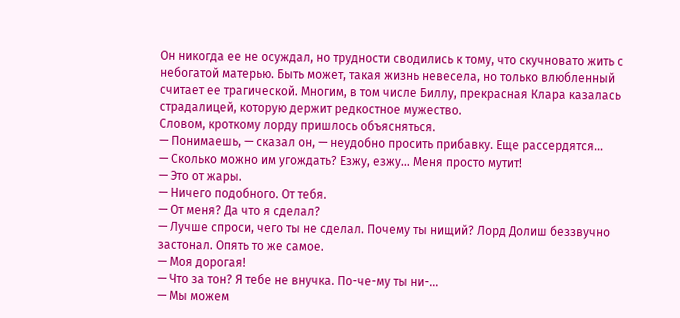Он никогда ее не осуждал, но трудности сводились к тому, что скучновато жить с небогатой матерью. Быть может, такая жизнь невесела, но только влюбленный считает ее трагической. Многим, в том числе Биллу, прекрасная Клара казалась страдалицей, которую держит редкостное мужество.
Словом, кроткому лорду пришлось объясняться.
— Понимаешь, — сказал он, — неудобно просить прибавку. Еще рассердятся…
— Сколько можно им угождать? Езжу, езжу… Меня просто мутит!
— Это от жары.
— Ничего подобного. От тебя.
— От меня? Да что я сделал?
— Лучше спроси, чего ты не сделал. Почему ты нищий? Лорд Долиш беззвучно застонал. Опять то же самое.
— Моя дорогая!
— Что за тон? Я тебе не внучка. По-че-му ты ни-…
— Мы можем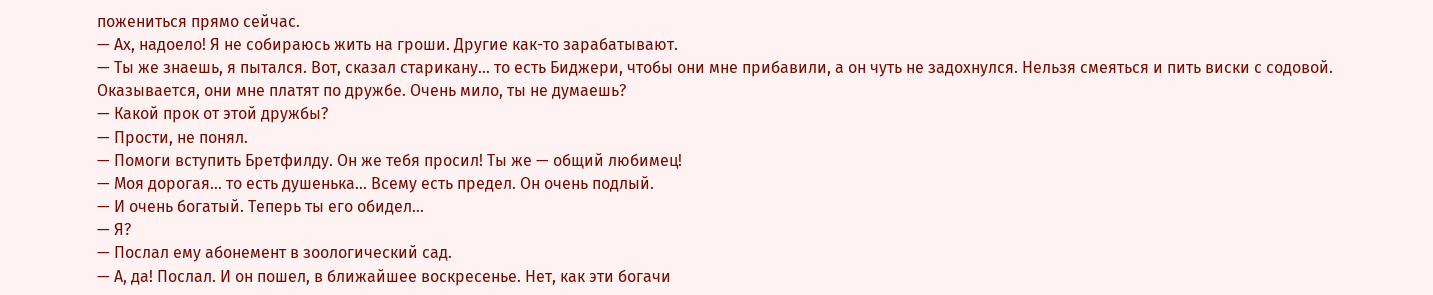пожениться прямо сейчас.
— Ах, надоело! Я не собираюсь жить на гроши. Другие как-то зарабатывают.
— Ты же знаешь, я пытался. Вот, сказал старикану… то есть Биджери, чтобы они мне прибавили, а он чуть не задохнулся. Нельзя смеяться и пить виски с содовой. Оказывается, они мне платят по дружбе. Очень мило, ты не думаешь?
— Какой прок от этой дружбы?
— Прости, не понял.
— Помоги вступить Бретфилду. Он же тебя просил! Ты же — общий любимец!
— Моя дорогая… то есть душенька… Всему есть предел. Он очень подлый.
— И очень богатый. Теперь ты его обидел…
— Я?
— Послал ему абонемент в зоологический сад.
— А, да! Послал. И он пошел, в ближайшее воскресенье. Нет, как эти богачи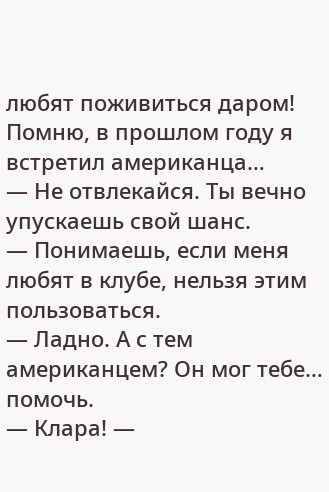любят поживиться даром! Помню, в прошлом году я встретил американца…
— Не отвлекайся. Ты вечно упускаешь свой шанс.
— Понимаешь, если меня любят в клубе, нельзя этим пользоваться.
— Ладно. А с тем американцем? Он мог тебе… помочь.
— Клара! —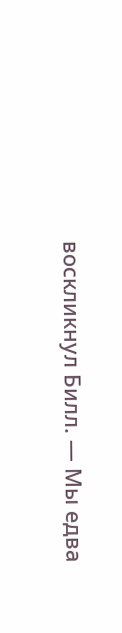воскликнул Билл. — Мы едва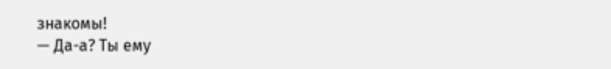знакомы!
— Да-а? Ты ему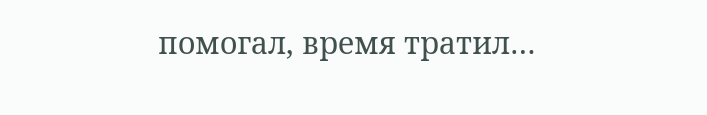помогал, время тратил…